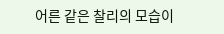어른 같은 찰리의 모습이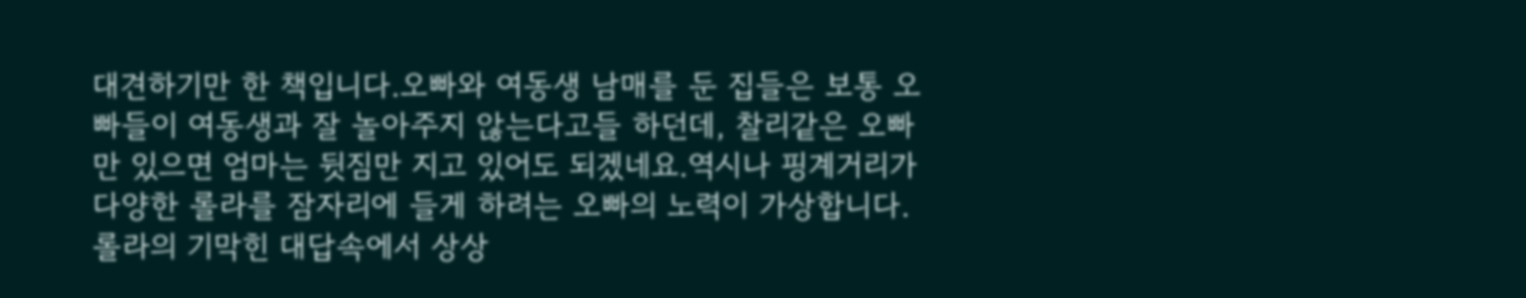대견하기만 한 책입니다.오빠와 여동생 남매를 둔 집들은 보통 오빠들이 여동생과 잘 놀아주지 않는다고들 하던데, 찰리같은 오빠만 있으면 엄마는 뒷짐만 지고 있어도 되겠네요.역시나 핑계거리가 다양한 롤라를 잠자리에 들게 하려는 오빠의 노력이 가상합니다. 롤라의 기막힌 대답속에서 상상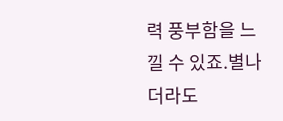력 풍부함을 느낄 수 있죠.별나더라도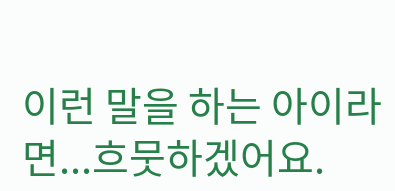이런 말을 하는 아이라면...흐뭇하겠어요.